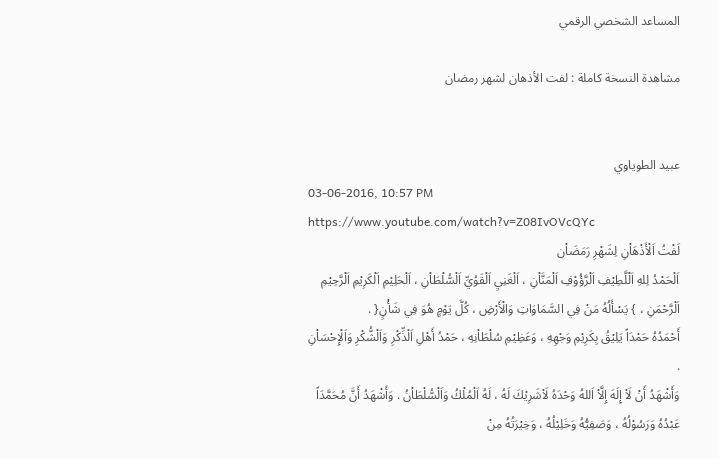المساعد الشخصي الرقمي

مشاهدة النسخة كاملة : لفت الأذهان لشهر رمضان


عبيد الطوياوي
03-06-2016, 10:57 PM
https://www.youtube.com/watch?v=Z08IvOVcQYc
لَفْتُ اَلْأَذْهَاْنِ لِشَهْرِ رَمَضَاْن
اَلْحَمْدُ لِلهِ اَلْلَّطِيْفِ اَلْرَّؤُوْفِ اَلْمَنَّاْنِ ، اَلْغَنِيِ اَلْقَوُيِّ اَلْسُّلْطَاْنِ ، اَلْحَلِيْمِ اَلْكَرِيْمِ اَلْرَّحِيْمِ اَلْرَّحْمَنِ ، } يَسْأَلُهُ مَنْ فِي السَّمَاوَاتِ وَالْأَرْضِ ، كُلَّ يَوْمٍ هُوَ فِي شَأْنٍ{ .
أَحْمَدُهُ حَمْدَاً يَلِيْقُ بِكَرِيْمِ وَجْهِهِ ، وَعَظِيْمِ سُلْطَاْنِهِ ، حَمْدُ أَهْلِ اَلْذِّكْرِ وَاَلْشُّكْرِ وَاَلْإِحْسَاْنِ .
وَأَشْهَدُ أَنْ لَاْ إِلَهَ إِلَّاْ اَللهُ وَحْدَهُ لَاْشَرِيْكَ لَهُ ، لَهُ اَلْمُلْكُ وَاَلْسُّلْطَاْنُ . وَأَشْهَدُ أَنَّ مُحَمَّدَاً عَبْدُهُ وَرَسُوْلُهُ ، وَصَفِيُّهُ وَخَلِيْلُهُ ، وَخِيْرَتُهُ مِنْ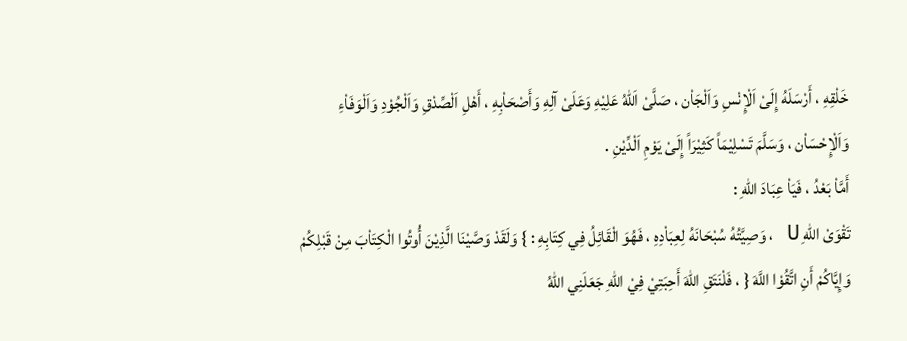خَلْقِهِ ، أَرْسَلَهُ إِلَىْ اَلْإِنْسِ وَاَلْجَاْن ، صَلَّىْ اَللهُ عَلِيْهِ وَعَلَىْ آلِهِ وَأَصْحَاْبِهِ ، أَهْلِ اَلْصِّدْقِ وَاَلْجُوْدِ وَاَلْوَفَاْءِ وَاَلْإِحْسَاْن ، وَسَلَّمَ تَسْلِيْمَاً كَثِيْرَاً إِلَىْ يَوْمِ اَلْدِّيْنِ .
أَمَّاْ بَعْدُ ، فَيَاْ عِبَادَ اللهِ :
تَقْوَىْ اللهِ U ، وَصِيَّتُهُ سُبْحَانَهُ لِعِبَاْدِهِ ، فَهُوَ الْقَائِلُ فِي كِتَابِهِ : } وَلَقَدْ وَصَّيْنَا الَّذِيْنَ أُوتُوا الْكِتَاْبَ مِنْ قَبْلِكُمْ وَإِيَّاكُمْ أَنِ اتَّقُوْا اللَّهَ { ، فَلْنَتَقِ اللهَ أَحِبَتِيْ فِيْ اللهِ جَعَلَنِي اللهُ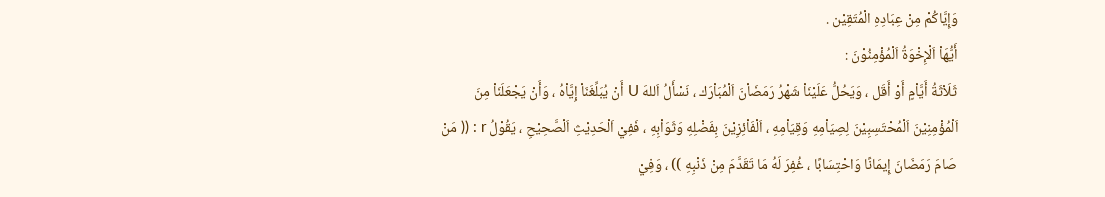وَإِيَّاكُمْ مِنْ عِبَادِهِ الْمُتَقِيْن .
أَيُّهَاْ اَلْإِخْوَةُ اَلْمُؤْمِنُوْنَ :
ثَلَاْثَةُ أَيَّاْمٍ أَوْ أَقَل ، وَيَحُلُّ عَلَيْنَاْ شَهْرُ رَمَضَاْنَ اَلْمُبَاْرَك ، نَسْأَلُ اَللهَ U أَنْ يُبَلِّغَنَاْ إِيَّاْهُ ، وَأَنْ يَجْعَلَنَاْ مِنَ اَلْمُؤْمِنِيْنَ اَلْمُحْتَسِبِيْنَ لِصِيَاْمِهِ وَقِيَاْمِهِ ، اَلْفَاْئِزِيْنَ بِفَضْلِهِ وَثَوَاْبِهِ ، فَفِيْ اَلْحَدِيْثِ اَلْصَّحِيْحِ ، يَقُوْلُ r : (( مَنْ صَامَ رَمَضَانَ إِيمَانًا وَاحْتِسَابًا ، غُفِرَ لَهُ مَا تَقَدَّمَ مِنْ ذَنْبِهِ )) ، وَفِيْ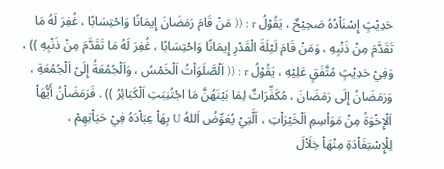حَدِيْثٍ إِسْنَاْدُهُ صَحِيْحٌ ، يَقُوْلُ r : (( مَنْ قَامَ رَمَضَانَ إِيمَانًا وَاحْتِسَابًا ، غُفِرَ لَهُ مَا تَقَدَّمَ مِنْ ذَنْبِهِ ، وَمَنْ قَامَ لَيْلَةَ الْقَدْرِ إِيمَانًا وَاحْتِسَابًا ، غُفِرَ لَهُ مَا تَقَدَّمَ مِنْ ذَنْبِهِ )) ، وَفِيْ حَدِيْثٍ مُتَّفَقٍ عَلِيْهِ ، يَقُوْلُ r : (( اَلْصَّلَوَاْتُ اَلْخَمْسُ ، وَاَلْجُمُعَةُ إِلَىْ اَلْجُمُعَةِ ، وَرَمَضَانُ إِلَى رَمَضَانَ ، مُكَفِّرَاتٌ لِمَا بَيْنَهُنَّ مَا اجْتُنِبَتِ اَلْكَبَائِرُ )) . فَرَمَضَاْنُ أَيُّهَاْ اَلْإِخْوَةُ مِنْ مَوَاْسِمِ اَلْخَيْرَاْتِ ، اَلَّتِيْ يُعَوِّضُ اَللهُ U بِهَاْ عِبَاْدَهُ فِيْ حَيَاْتِهِمْ ، لِلْإِسْتِفَاْدَةِ مِنْهَاْ خِلَاْلَ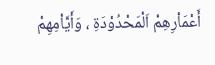أَعْمَاْرِهِمْ اَلْمَحْدُوْدَةِ ، وَأَيَّاْمِهِمْ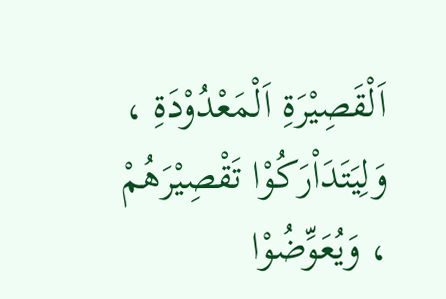اَلْقَصِيْرَةِ اَلْمَعْدُوْدَةِ ، وَلِيَتَدَاْرَكُوْا تَقْصِيْرَهُمْ ، وَيُعَوِّضُوْا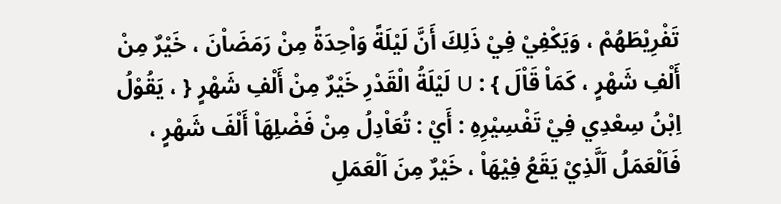تَفْرِيْطَهُمْ ، وَيَكْفِيْ فِيْ ذَلِكَ أَنَّ لَيْلَةً وَاْحِدَةً مِنْ رَمَضَاْنَ ، خَيْرٌ مِنْ أَلْفِ شَهْرٍ ، كَمَاْ قَاْلَ } : U لَيْلَةُ الْقَدْرِ خَيْرٌ مِنْ أَلْفِ شَهْرٍ { ، يَقُوْلُ اِبْنُ سِعْدِي فِيْ تَفْسِيْرِهِ : أَيْ : تُعَاْدِلُ مِنْ فَضْلِهَاْ أَلْفَ شَهْرٍ ، فَاَلْعَمَلُ اَلَّذِيْ يَقَعُ فِيْهَاْ ، خَيْرٌ مِنَ اَلْعَمَلِ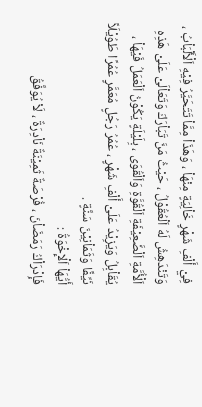فِيْ أَلْفِ شَهْرٍ خَاْلِيَةٍ مِنْهَاْ ، وَهَذَاْ مِمَّاْ تَتَحَيَّرُ فِيْهِ اَلْأَلْبَاْبُ ، وَتَنْدَهِشُ لَهُ اَلْعُقُوْلُ ، حَيْثُ مَنَّ تَبَاْرَكَ وَتَعَاْلَىْ عَلَىْ هَذِهِ اَلْأُمَّةِ اَلْضَّعِيْفَةِ اَلْقُوَّةِ وَاَلْقُوَى ، بِلَيْلَةٍ يَكُوْنُ اَلْعَمَلُ فَيْهَاْ ، يُقَاْبِلُ وَيَزِيْدُ عَلَىْ أَلْفِ شَهْرٍ ، عُمُرُ رَجُلٍ مُعَمَّرٍ عُمُرًا طَوُيْلَاً نَيِّفًا وَثَمَاْنِيْنَ سَنَّةٍ .
أَيُّهَاْ اَلْإِخْوَةُ :
فَإِدْرَاْكُ رَمَضَاْنَ ، فُرْصَةٌ ثَمِيْنَةٌ نَاْدِرَةٌ ، لَاْ يُوَفَّقُ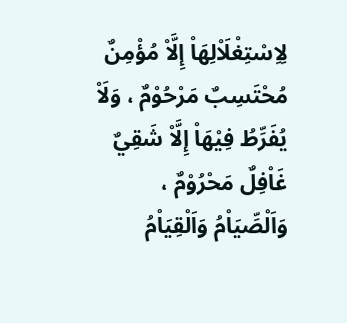لِاِسْتِغْلَاْلِهَاْ إِلَّاْ مُؤْمِنٌ مُحْتَسِبٌ مَرْحُوْمٌ ، وَلَاْ يُفَرِّطُ فِيْهَاْ إِلَّاْ شَقِيٌ غَاْفِلٌ مَحْرُوْمٌ ، وَاَلْصِّيَاْمُ وَاَلْقِيَاْمُ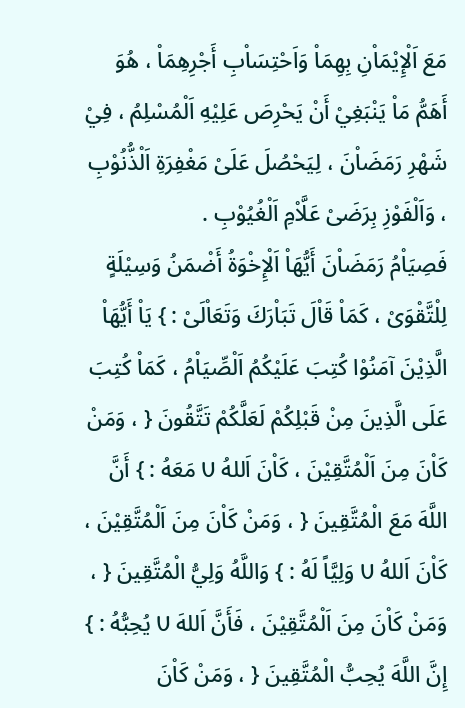مَعَ اَلْإِيْمَاْنِ بِهِمَاْ وَاَحْتِسَاْبِ أَجْرِهِمَاْ ، هُوَ أَهَمُّ مَاْ يَنْبَغِيْ أَنْ يَحْرِصَ عَلِيْهِ اَلْمُسْلِمُ ، فِيْ شَهْرِ رَمَضَاْنَ ، لِيَحْصُلَ عَلَىْ مَغْفِرَةِ اَلْذُّنُوْبِ ، وَاَلْفَوْزِ بِرَضَىْ عَلَّاْمِ اَلْغُيُوْبِ .
فَصِيَاْمُ رَمَضَاْنَ أَيُّهَاْ اَلْإِخْوَةُ أَضْمَنُ وَسِيْلَةٍ لِلْتَّقْوَىْ ، كَمَاْ قَاْلَ تَبَاْرَكَ وَتَعَاْلَىْ : } يَاْ أَيُّهَاْ الَّذِيْنَ آمَنُوْا كُتِبَ عَلَيْكُمُ اَلْصِّيَاْمُ ، كَمَاْ كُتِبَ عَلَى الَّذِينَ مِنْ قَبْلِكُمْ لَعَلَّكُمْ تَتَّقُونَ { ، وَمَنْ كَاْنَ مِنَ اَلْمُتَّقِيْنَ ، كَاْنَ اَللهُ U مَعَهُ : } أَنَّ اللَّهَ مَعَ الْمُتَّقِينَ { ، وَمَنْ كَاْنَ مِنَ اَلْمُتَّقِيْنَ ، كَاْنَ اَللهُ U وَلِيَّاً لَهُ : } وَاللَّهُ وَلِيُّ الْمُتَّقِينَ { ، وَمَنْ كَاْنَ مِنَ اَلْمُتَّقِيْنَ ، فَأَنَّ اَللهَ U يُحِبُّهُ : } إِنَّ اللَّهَ يُحِبُّ الْمُتَّقِينَ { ، وَمَنْ كَاْنَ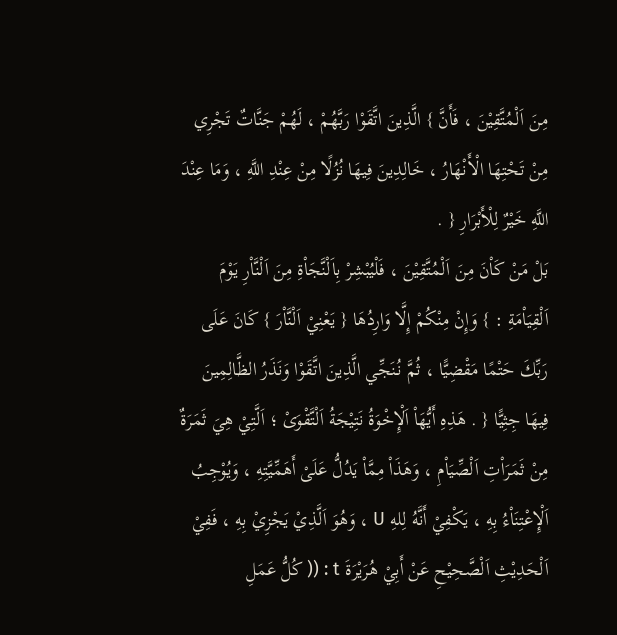مِنَ اَلْمُتَّقِيْنَ ، فَأَنَّ } الَّذِينَ اتَّقَوْا رَبَّهُمْ ، لَهُمْ جَنَّاتٌ تَجْرِي مِنْ تَحْتِهَا الْأَنْهَارُ ، خَالِدِينَ فِيهَا نُزُلًا مِنْ عِنْدِ اللَّهِ ، وَمَا عِنْدَ اللَّهِ خَيْرٌ لِلْأَبْرَارِ { .
بَلْ مَنْ كَاْنَ مِنَ اَلْمُتَّقِيْنَ ، فَلْيُبْشِرْ بِاَلْنَّجَاْةِ مِنَ اَلْنَّاْرِ يَوْمَ اَلْقِيَاْمَةِ : } وَإِنْ مِنْكُمْ إِلَّا وَارِدُهَا { يَعْنِيْ اَلْنَّاْرَ } كَانَ عَلَى رَبِّكَ حَتْمًا مَقْضِيًّا ، ثُمَّ نُنَجِّي الَّذِينَ اتَّقَوْا وَنَذَرُ الظَّالِمِينَ فِيهَا جِثِيًّا { . هَذِهِ أَيُّهَاْ اَلْإِخْوَةُ نَتِيْجَةُ اَلْتَّقْوَىْ ؛ اَلَّتِيْ هِيَ ثَمَرَةٌ مِنْ ثَمَرَاْتِ اَلْصِّيَاْمِ ، وَهَذَاْ مِمَّاْ يَدُلُّ عَلَىْ أَهَمِّيَّتِهِ ، وَيُوْجِبُ اَلْإِعْتِنَاْءُ بِهِ ، يَكْفِيْ أَنَّهُ لِلهِ U ، وَهُوَ اَلَّذِيْ يَجْزِيْ بِهِ ، فَفِيْ اَلْحَدِيْثِ اَلْصَّحِيْحِ عَنْ أَبِيْ هُرَيْرَةَ t : (( كُلُّ عَمَلِ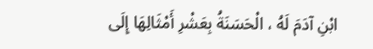ابْنِ آدَمَ لَهُ ، الْحَسَنَةُ بِعَشْرِ أَمْثَالِهَا إِلَى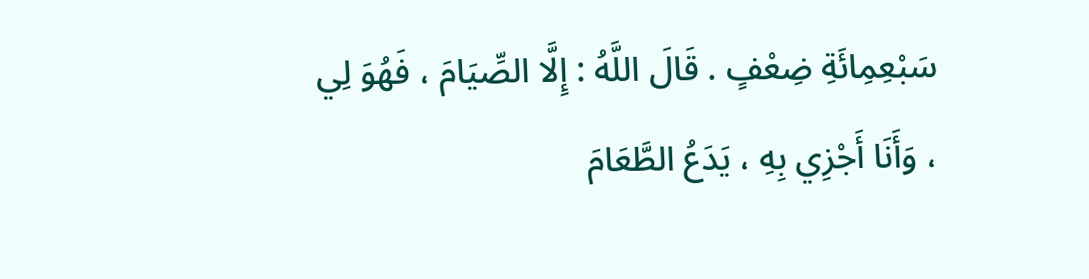سَبْعِمِائَةِ ضِعْفٍ . قَالَ اللَّهُ : إِلَّا الصِّيَامَ ، فَهُوَ لِي ، وَأَنَا أَجْزِي بِهِ ، يَدَعُ الطَّعَامَ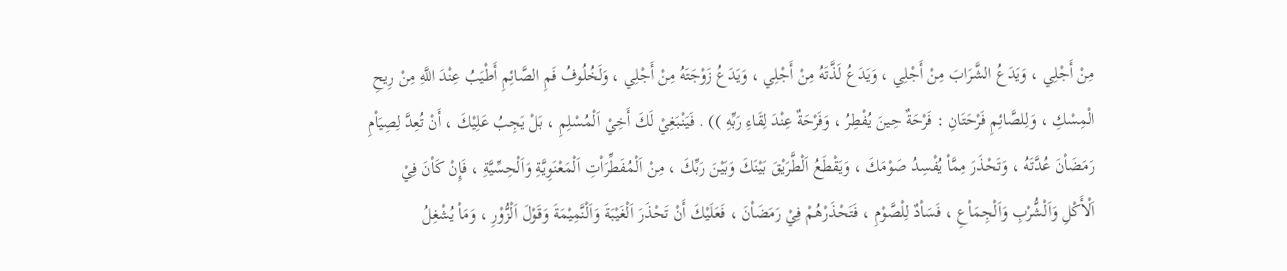مِنْ أَجْلِي ، وَيَدَعُ الشَّرَابَ مِنْ أَجْلِي ، وَيَدَعُ لَذَّتَهُ مِنْ أَجْلِي ، وَيَدَعُ زَوْجَتَهُ مِنْ أَجْلِي ، وَلَخُلُوفُ فَمِ الصَّائِمِ أَطْيَبُ عِنْدَ اللَّهِ مِنْ رِيحِ الْمِسْكِ ، وَلِلصَّائِمِ فَرْحَتَانِ : فَرْحَةٌ حِينَ يُفْطِرُ ، وَفَرْحَةٌ عِنْدَ لِقَاءِ رَبِّهِ )) . فَيَنْبَغِيْ لَكَ أَخِيْ اَلْمُسْلِمِ ، بَلْ يَجِبُ عَلِيْكَ ، أَنْ تُعِدَّ لِصِيَاْمِ رَمَضَاْنَ عُدَّتَهُ ، وَتَحْذَرَ مِمَّاْ يُفْسِدُ صَوْمَكَ ، وَيَقْطَعُ اَلْطَّرَيْقَ بَيْنَكَ وَبَيْنَ رَبِّكَ ، مِنْ اَلْمُفَطِّرَاْتِ اَلْمَعْنَوِيَّةِ وَاَلْحِسِّيَّةِ ، فَإِنْ كَاْنَ فِيْ اَلْأَكْلِ وَاَلْشُّرْبِ وَاَلْجِمَاْعِ ، فَسَاْدٌ لِلْصَّوْمِ ، فَتَحْذَرْهُمْ فِيْ رَمَضَاْنَ ، فَعَلَيْكَ أَنْ تَحْذَرَ اَلْغَيْبَةَ وَاَلْنَّمِيْمَةَ وَقَوْلَ اَلْزُّوْرِ ، وَمَاْ يُشْغِلُ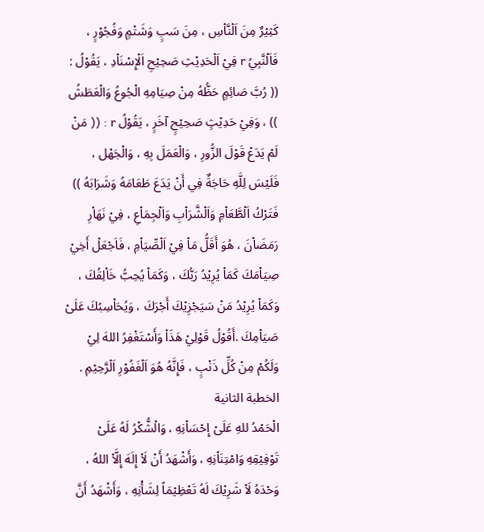كَثِيْرٌ مِنَ اَلْنَّاْسِ ، مِنَ سَبٍ وَشَتْمٍ وَفُجُوْرٍ ، فَاَلْنَّبِيُ r فِيْ اَلْحَدِيْثِ صَحِيْحِ اَلْإِسْنَاْدِ ، يَقُوْلُ : (( رُبَّ صَائِمٍ حَظُّهُ مِنْ صِيَامِهِ الْجُوعُ وَالْعَطَشُ )) ، وَفِيْ حَدِيْثٍ صَحِيْحٍ آخَرٍ ، يَقُوْلُ r : (( مَنْ لَمْ يَدَعْ قَوْلَ الزُّورِ ، وَالْعَمَلَ بِهِ ، وَالْجَهْل ، فَلَيْسَ لِلَّهِ حَاجَةٌ فِي أَنْ يَدَعَ طَعَامَهُ وَشَرَابَهُ )) فَتَرْكُ اَلْطَّعَاْمِ وَاَلْشَّرَاْبِ وَاَلْجِمَاْعِ ، فِيْ نَهَاْرِ رَمَضَاْنَ ، هُوَ أَقَلُّ مَاْ فِيْ اَلْصِّيَاْمِ ، فَاَجْعَلْ أَخِيْ صِيَاْمَكَ كَمَاْ يُرِيْدُ رَبُّكَ ، وَكَمَاْ يُحِبُّ خَاْلِقُكَ ، وَكَمَاْ يُرِيْدُ مَنْ سَيَجْزِيْكَ أَجْرَكَ ، وَيُحَاْسِبُكَ عَلَىْ صَيَاْمِكَ .أَقُوْلُ قَوْلِيْ هَذَاْ وَأَسْتَغْفِرُ اللهَ لِيْ وَلَكُمْ مِنْ كُلِّ ذَنْبٍ ، فَإِنَّهُ هُوَ اَلْغَفُوْرِ اَلْرَّحِيْمِ .
الخطبة الثانية
الْحَمْدُ للهِ عَلَىْ إِحْسَاْنِهِ ، وَالْشُّكْرُ لَهُ عَلَىْ تَوْفِيْقِهِ وَامْتِنَاْنِهِ ، وَأَشْهَدُ أَنْ لَاْ إِلَهَ إِلَّاْ اللهُ ، وَحْدَهُ لَاْ شَرِيْكَ لَهُ تَعْظِيْمَاً لِشَأْنِهِ ، وَأَشْهَدُ أَنَّ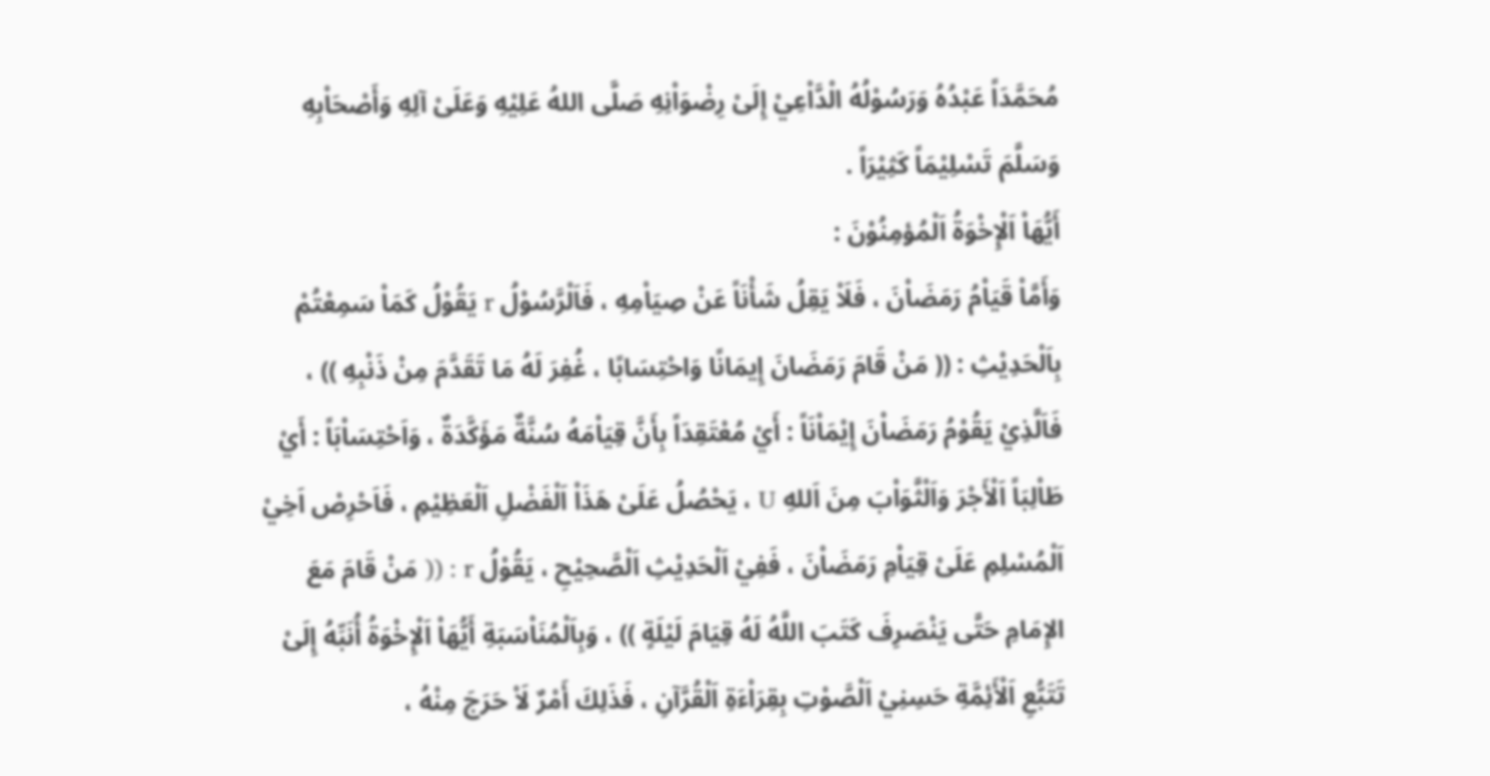مُحَمَّدَاً عَبْدُهُ وَرَسُوْلُهُ الْدَّاْعِيْ إِلَىْ رِضْوَاْنِهِ صَلَّى اللهُ عَلِيْهِ وَعَلَىْ آلِهِ وَأَصْحَاْبِهِ وَسَلَّمَ تَسْلِيْمَاً كَثِيْرَاً .
أَيُّهَاْ اَلْإِخْوَةُ اَلْمُؤمِنُوْنَ :
وَأَمَّاْ قَيَاْمُ رَمَضَاْنَ ، فَلَاْ يَقِلُ شَأْنَاً عَنْ صِيَاْمِهِ ، فَاَلْرَّسُوْلُ r يَقُوْلُ كَمَاْ سَمِعْتُمْ بِاَلْحَدِيْثِ : (( مَنْ قَامَ رَمَضَانَ إِيمَانًا وَاحْتِسَابًا ، غُفِرَ لَهُ مَا تَقَدَّمَ مِنْ ذَنْبِهِ )) ، فَاَلَّذِيْ يَقُوْمُ رَمَضَاْنَ إِيْمَاْنَاً : أَيْ مُعْتَقِدَاً بِأَنَّ قِيَاْمَهُ سُنَّةٌ مَؤَكَّدَةٌ ، وَاَحْتِسَاْبَاً : أَيْ طَاْلِبَاً اَلْأَجْرَ وَاَلْثَّوَاْبَ مِنَ اَللهِ U ، يَحْصُلُ عَلَىْ هَذَاْ اَلْفَضْلِ اَلْعَظِيْمِ ، فَاَحْرِصْ اَخِيْ اَلْمُسْلِمِ عَلَىْ قِيَاْمِ رَمَضَاْنَ ، فَفِيْ اَلْحَدِيْثِ اَلْصَّحِيْحِ ، يَقُوْلُ r : (( مَنْ قَامَ مَعَ الإِمَامِ حَتَّى يَنْصَرِفَ كَتَبَ اللَّهُ لَهُ قِيَامَ لَيْلَةٍ )) ، وَبِاَلْمُنَاْسَبَةِ أَيُّهَاْ اَلْإِخْوَةُ أُنَبِّهُ إِلَىْ تَتَبُّعِ اَلْأَئِمَّةِ حَسِنِيْ اَلْصَّوْتِ بِقِرَاْءَةِ اَلْقُرَّآنِ ، فَذَلِكَ أَمْرٌ لَاْ حَرَجَ مِنْهُ ،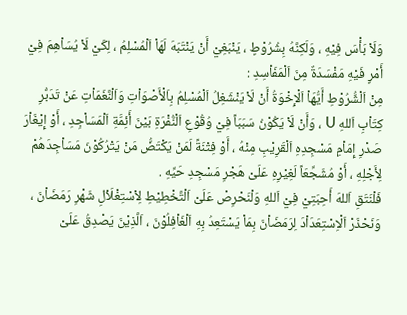وَلَاْ بَأْسَ فِيْهِ ، وَلَكِنَّهُ بِشُرُوْطٍ ، يَنْبَغِيْ أَنْ يَنْتَبَهَ لَهَاْ اَلْمُسْلِمُ ، لِكَيْ لَاْ يُسَاْهِمَ فِيْ أَمْرٍ فَيْهِ مَفْسَدَةٌ مِنَ اَلْمَفَاْسِدِ :
مِنْ اَلْشُّرُوْطِ أَيُّهَاْ اَلْإِخْوَةُ أَنْ لَاْ يَنْشَغِلُ اَلْمُسْلِمُ بِاَلْأَصْوَاْتِ وَاَلْنَّغَمَاْتِ عَنْ تَدَبُّرِ كِتَاْبِ اَللهِ U ، وَأَنْ لَاْ يَكُوْنُ سَبَبَاً فِيْ وُقُوْعِ اَلْنُّفْرَةِ بَيْنَ أَئِمَّةِ اَلْمَسَاْجِدِ ، أَوْ إِيْغَاْرَ صَدْرِ إِمَاْمِ مَسْجِدِهِ اَلْقَرِيْبِ مِنْهُ ، أَوْ فِتْنَةً لَمَنْ يَكْتَضُّ مَنْ يَتْرُكُوْنَ مَسَاْجِدَهُمْ لِأَجْلِهِ ، أَوْ مُشَجِّعَاً لَغِيْرِهِ عَلَىْ هَجْرِ مَسْجِدِ حَيِّهِ .
فَلْنَتَقِ اَللهَ أَحِبَتِيْ فِيْ اَللهِ وَلْنَحْرِصْ عَلَىْ اَلْتَّخْطِيْطِ لِاْسْتِغْلَاْلِ شَهْرِ رَمَضَاْنَ ، وَنَحْذَرْ اَلْاِسْتِعَدَاْدَ لِرَمَضَاْنَ بِمَاْ يَسْتَعِدُ بِهِ اَلْغَاْفِلُوْنَ ، اَلَّذِيْنَ يَصْدِقُ عَلَىْ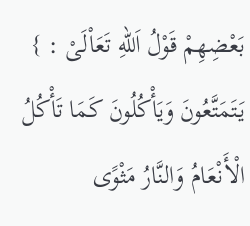بَعْضِهِمْ قَوْلُ اَللهِ تَعَاْلَىْ : } يَتَمَتَّعُونَ وَيَأْكُلُونَ كَمَا تَأْكُلُ الْأَنْعَامُ وَالنَّارُ مَثْوًى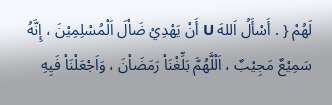لَهُمْ { . أَسْأَلُ اَللهَ U أَنْ يَهْدِيْ ضَاْلَ اَلْمُسْلِمِيْنَ ، إِنَّهُ سَمِيْعٌ مَجِيْبٌ ، اَلْلَّهُمَّ بَلِّغْنَاْ رَمَضَاْنَ ، وَاَجْعَلْنَاْ فَيِهِ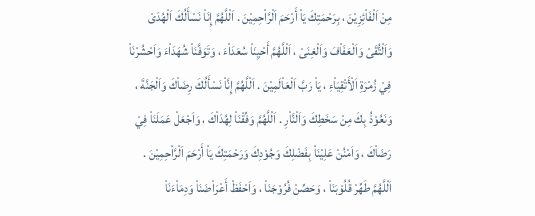مِنْ اَلْفَاْئِزِيْنَ ، بِرَحْمَتِكَ يَاْ أَرْحَمَ اَلْرَّاْحِمِيْنَ . اَلْلَّهُمَّ إِنَاْ نَسْأَلُكَ اَلْهُدَىْ وَاَلْتُّقَىْ وَاَلْعَفَاْفَ وَاَلْغِنَىْ ، اَلْلَّهُمَّ أَحْيِنَاْ سُعَدَاْءَ ، وَتَوَفَّنَاْ شُهَدَاْءَ وَاَحْشُرْنَاْ فِيْ زُمْرَةِ اَلْأَتْقِيَاْءِ ، يَاْ رَبَّ اَلْعَاْلَمِيْنَ . اَلْلَّهُمَّ إِنَّاْ نَسْأَلُكَ رِضَاْكَ وَاَلْجَنَّةَ ، وَنَعُوْذُ بِكَ مِنْ سَخَطِكَ وَاَلْنَّاْرِ . اَلْلَّهُمَّ وَفِّقْنَاْ لِهُدَاْكَ ، وَاَجْعَلْ عَمَلَنَاْ فِيْ رَضَاْكَ ، وَاَمْنُنْ عَلِيْنَاْ بِفَضْلِكَ وَجُوْدِكَ وَرَحْمَتِكَ يَاْ أَرْحَمَ اَلْرَّاْحِمِيْنَ . اَلْلَّهُمَّ طَهِّرْ قُلُوْبَنَاْ ، وَحَصِّنْ فُرُوْجَنَاْ ، وَاَحْفَظْ أَعْرَاْضَنَاْ وَدِمَاْءَنَاْ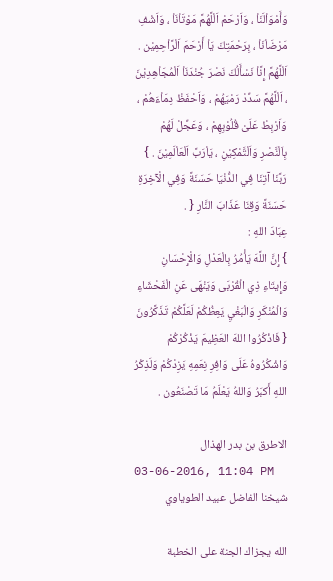وَأَمْوَاْلَنَاْ ، وَاَرْحَمْ اَلْلَّهُمَّ مَوْتَاْنَاْ ، وَاَشْفِ مَرْضَاْنَاْ ، بِرَحْمَتِكَ يَاْ أَرْحَمَ اَلْرَّاْحِمِيْن . اَلْلَّهُمَّ إِنَّاْ نَسْأَلُكَ نَصْرَ جُنْدَنَاْ اَلْمُجَاْهِدِيْنَ ، اَلْلَّهُمَّ سَدِّدْ رَمْيَهُمْ ، وَاَحْفَظْ دِمَاْءَهُمْ ، وَاَرْبِطْ عَلَىْ قُلُوْبِهِمْ ، وَعَجِّلْ لَهُمْ بِاَلْنَّصْرِ وَاَلْتَّمْكِيْنِ ، يَاْرَبَّ اَلْعَاْلَمِيْنَ . } رَبَّنَا آتِنَا فِي الدُّنْيَا حَسَنَةً وَفِي الْآخِرَةِ حَسَنَةً وَقِنَا عَذَابَ النَّارِ { .
عِبَادَ اللهِ :
} إِنَّ اللَّهَ يَأْمُرُ بِالْعَدْلِ وَالْإِحْسَانِ وَإِيتَاءِ ذِي الْقُرْبَى وَيَنْهَى عَنِ الْفَحْشَاءِ وَالْمُنْكَرِ وَالْبَغْيِ يَعِظُكُمْ لَعَلَّكُمْ تَذَكَّرُونَ { فَاذْكُرُوا اللهَ العَظِيمَ يَذْكُرْكُمْ وَاشْكُرُوهُ عَلَى وَافِرِ نِعَمِهِ يَزِدْكُمْ وَلَذِكْرُ اللهِ أَكبَرُ وَاللهُ يَعْلَمُ مَا تَصْنَعُون .

الاطرق بن بدر الهذال
03-06-2016, 11:04 PM
شيخنا الفاضل عبيد الطوياوي

الله يجزاك الجنة على الخطبة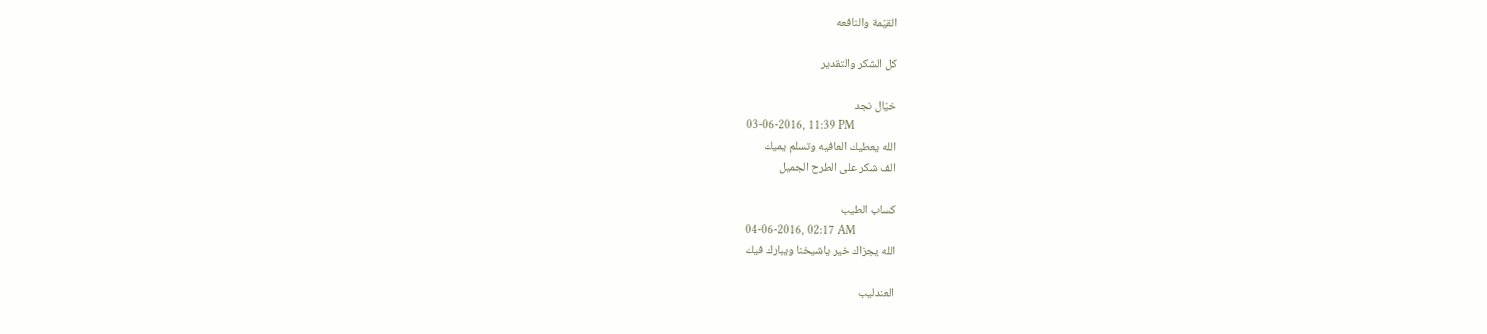القيّمة والنافعه

كل الشكر والتقدير

خيّال نجد
03-06-2016, 11:39 PM
الله يعطيك العافيه وتسلم يميك
الف شكر على الطرح الجميل

كساب الطيب
04-06-2016, 02:17 AM
الله يجزاك خير ياشيخنا ويبارك فيك

العندليب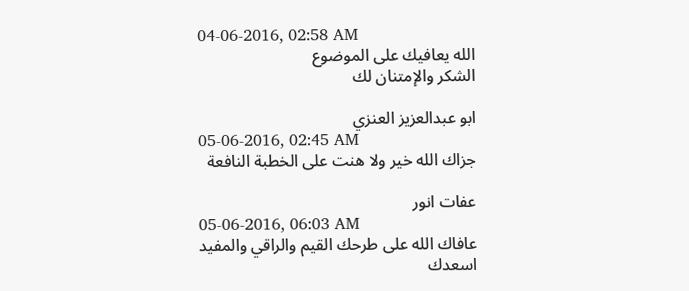04-06-2016, 02:58 AM
الله يعافيك على الموضوع
الشكر والإمتنان لك

ابو عبدالعزيز العنزي
05-06-2016, 02:45 AM
جزاك الله خير ولا هنت على الخطبة النافعة

عفات انور
05-06-2016, 06:03 AM
عافاك الله على طرحك القيم والراقي والمفيد
اسعدك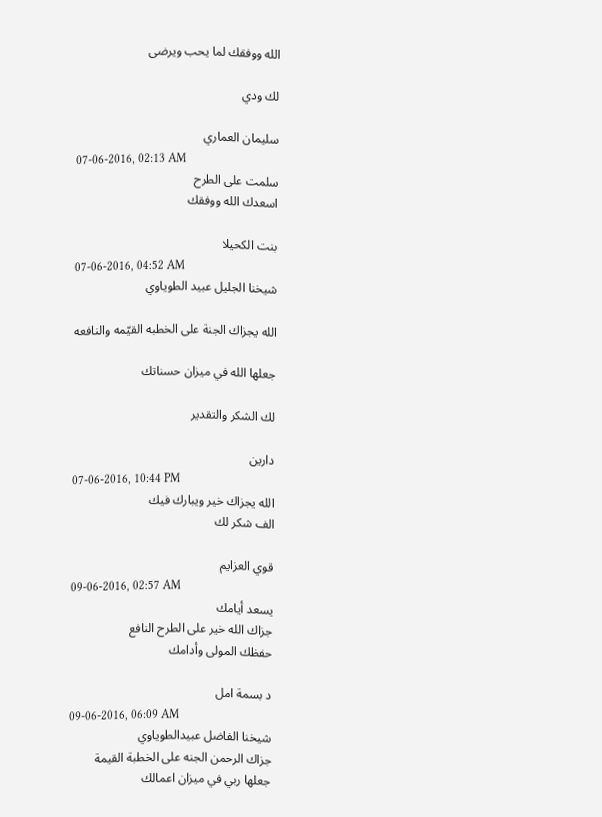الله ووفقك لما يحب ويرضى

لك ودي

سليمان العماري
07-06-2016, 02:13 AM
سلمت على الطرح
اسعدك الله ووفقك

بنت الكحيلا
07-06-2016, 04:52 AM
شيخنا الجليل عبيد الطوياوي

الله يجزاك الجنة على الخطبه القيّمه والنافعه

جعلها الله في ميزان حسناتك

لك الشكر والتقدير

دارين
07-06-2016, 10:44 PM
الله يجزاك خير ويبارك فيك
الف شكر لك

قوي العزايم
09-06-2016, 02:57 AM
يسعد أيامك
جزاك الله خير على الطرح النافع
حفظك المولى وأدامك

د بسمة امل
09-06-2016, 06:09 AM
شيخنا الفاضل عبيدالطوياوي
جزاك الرحمن الجنه على الخطبة القيمة
جعلها ربي في ميزان اعمالك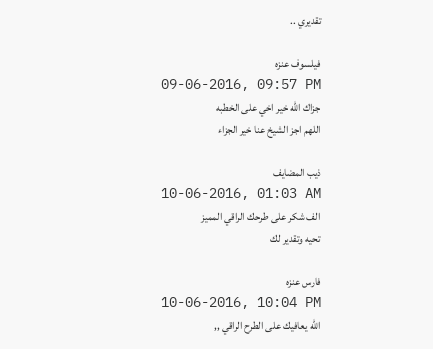تقديري ..

فيلسوف عنزه
09-06-2016, 09:57 PM
جزاك الله خير اخي على الخطبه
اللهم اجز الشيخ عنا خير الجزاء

ذيب المضايف
10-06-2016, 01:03 AM
الف شكر على طرحك الراقي المميز
تحيه وتقدير لك

فارس عنزه
10-06-2016, 10:04 PM
الله يعافيك على الطرح الراقي ,,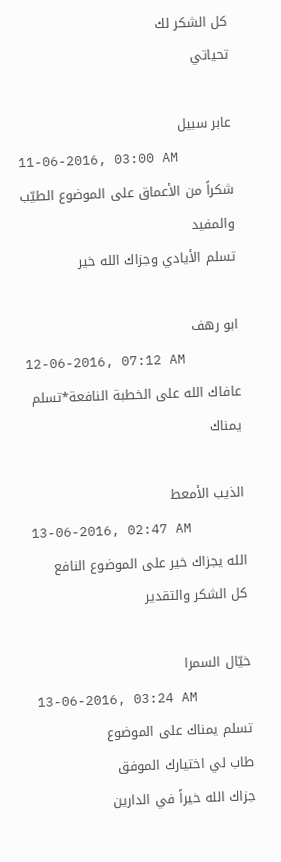كل الشكر لك
تحياتي

عابر سبيل
11-06-2016, 03:00 AM
شكراً من الأعماق على الموضوع الطيّب والمفيد
تسلم الأيادي وجزاك الله خير

ابو رهف
12-06-2016, 07:12 AM
عافاك الله على الخطبة النافعة*تسلم يمناك

الذيب الأمعط
13-06-2016, 02:47 AM
الله يجزاك خير على الموضوع النافع
كل الشكر والتقدير

خيّال السمرا
13-06-2016, 03:24 AM
تسلم يمناك على الموضوع
طاب لي اختيارك الموفق
جزاك الله خيراً في الدارين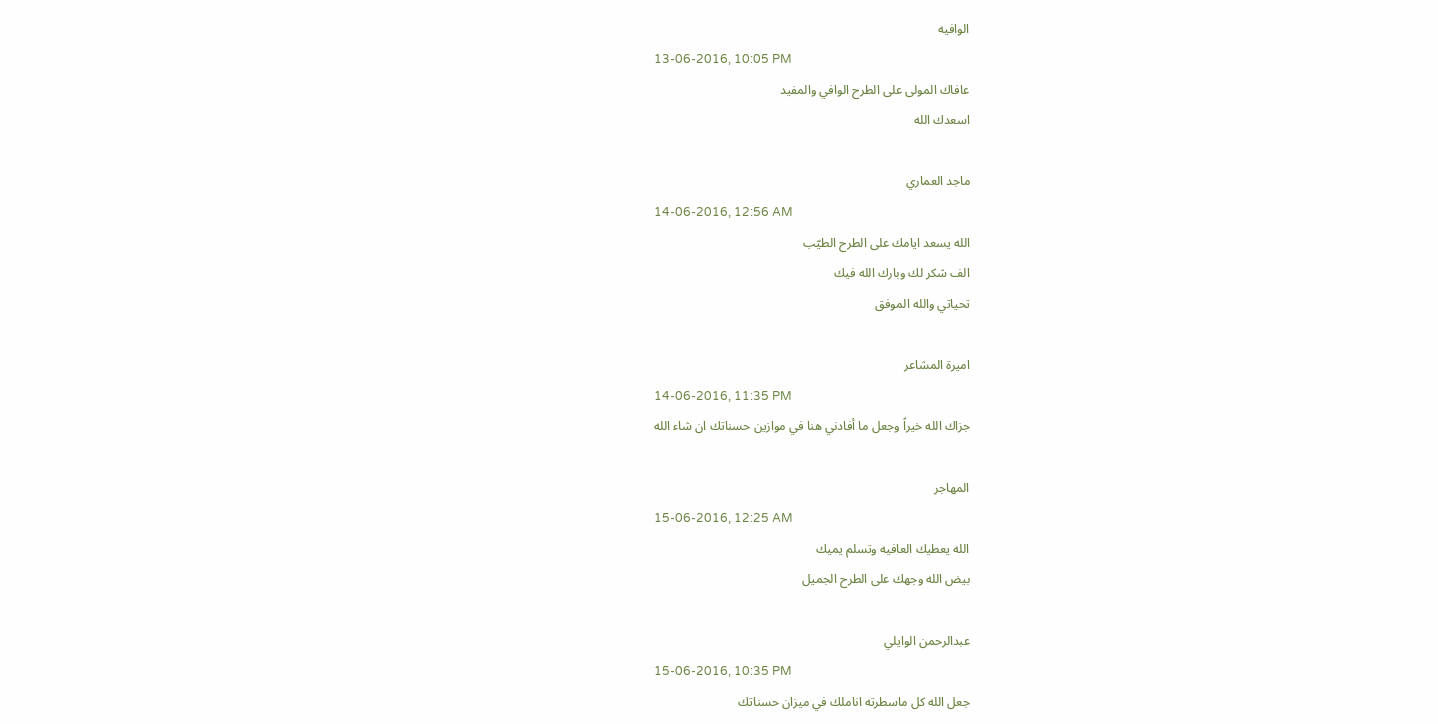الوافيه
13-06-2016, 10:05 PM
عافاك المولى على الطرح الوافي والمفيد
اسعدك الله

ماجد العماري
14-06-2016, 12:56 AM
الله يسعد ايامك على الطرح الطيّب
الف شكر لك وبارك الله فيك
تحياتي والله الموفق

اميرة المشاعر
14-06-2016, 11:35 PM
جزاك الله خيراً وجعل ما أفادني هنا في موازين حسناتك ان شاء الله

المهاجر
15-06-2016, 12:25 AM
الله يعطيك العافيه وتسلم يميك
بيض الله وجهك على الطرح الجميل

عبدالرحمن الوايلي
15-06-2016, 10:35 PM
جعل الله كل ماسطرته اناملك في ميزان حسناتك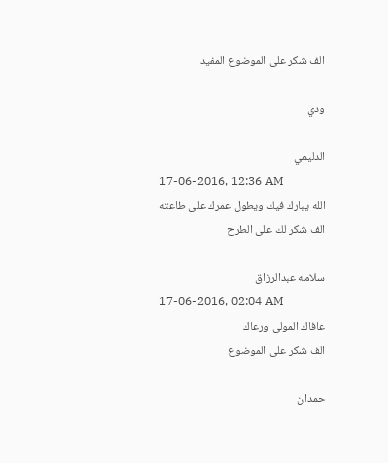الف شكر على الموضوع المفيد

ودي

الدليمي
17-06-2016, 12:36 AM
الله يبارك فيك ويطول عمرك على طاعته
الف شكر لك على الطرح

سلامه عبدالرزاق
17-06-2016, 02:04 AM
عافاك المولى ورعاك
الف شكر على الموضوع

حمدان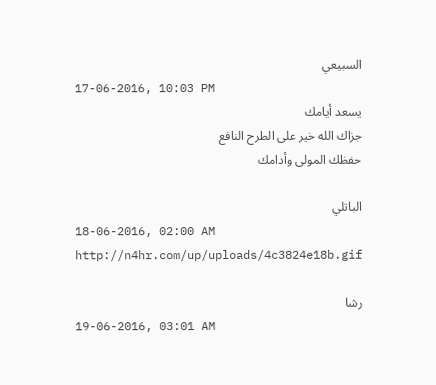السبيعي
17-06-2016, 10:03 PM
يسعد أيامك
جزاك الله خير على الطرح النافع
حفظك المولى وأدامك

الباتلي
18-06-2016, 02:00 AM
http://n4hr.com/up/uploads/4c3824e18b.gif

رشا
19-06-2016, 03:01 AM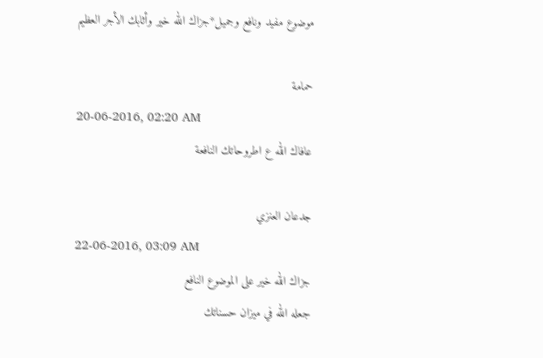موضوع مفيد ونافع وجميل*جزاك الله خير وأثابك الأجر العظيم

حمامة
20-06-2016, 02:20 AM
عافاك الله ع اطروحاتك النافعة

جدعان العنزي
22-06-2016, 03:09 AM
جزاك الله خير على الموضوع النافع
جعله الله في ميزان حسناتك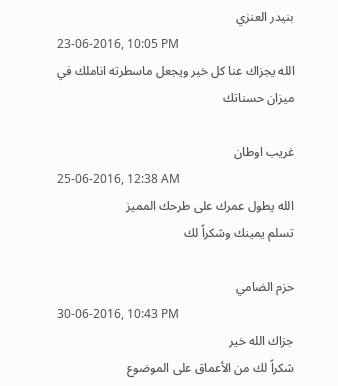بنيدر العنزي
23-06-2016, 10:05 PM
الله يجزاك عنا كل خير ويجعل ماسطرته اناملك في ميزان حسناتك

غريب اوطان
25-06-2016, 12:38 AM
الله يطول عمرك على طرحك المميز
تسلم يمينك وشكراً لك

حزم الضامي
30-06-2016, 10:43 PM
جزاك الله خير
شكراً لك من الأعماق على الموضوع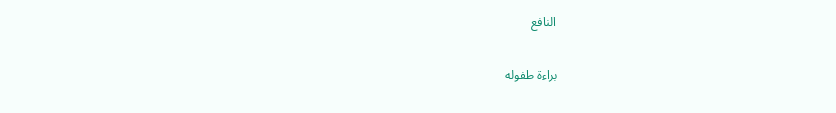النافع

براءة طفوله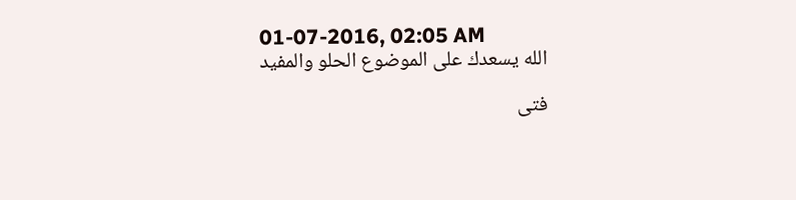01-07-2016, 02:05 AM
الله يسعدك على الموضوع الحلو والمفيد

فتى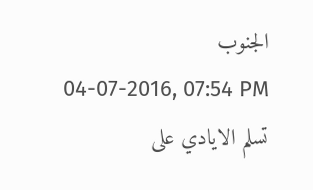الجنوب
04-07-2016, 07:54 PM
تسلم الايادي على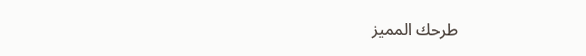طرحك المميز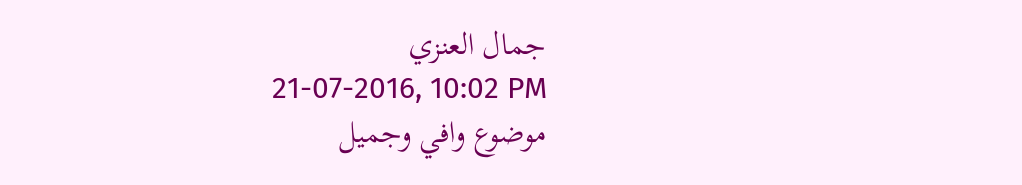جمال العنزي
21-07-2016, 10:02 PM
موضوع وافي وجميل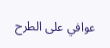عوافي على الطرح